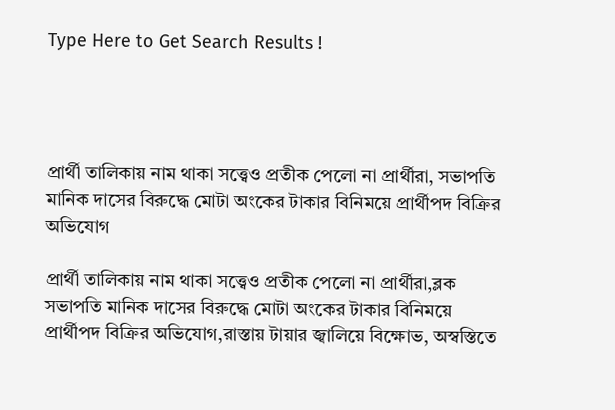Type Here to Get Search Results !




প্রার্থী তালিকায় নাম থাকা সত্ত্বেও প্রতীক পেলো না প্রার্থীরা, সভাপতি মানিক দাসের বিরুদ্ধে মোটা অংকের টাকার বিনিময়ে প্রার্থীপদ বিক্রির অভিযোগ

প্রার্থী তালিকায় নাম থাকা সত্ত্বেও প্রতীক পেলো না প্রার্থীরা,ব্লক সভাপতি মানিক দাসের বিরুদ্ধে মোটা অংকের টাকার বিনিময়ে প্রার্থীপদ বিক্রির অভিযোগ,রাস্তায় টায়ার জ্বালিয়ে বিক্ষোভ, অস্বস্তিতে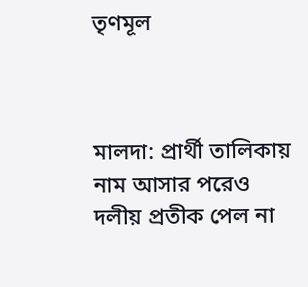তৃণমূল



মালদা: প্রার্থী তালিকায় নাম আসার পরেও দলীয় প্রতীক পেল না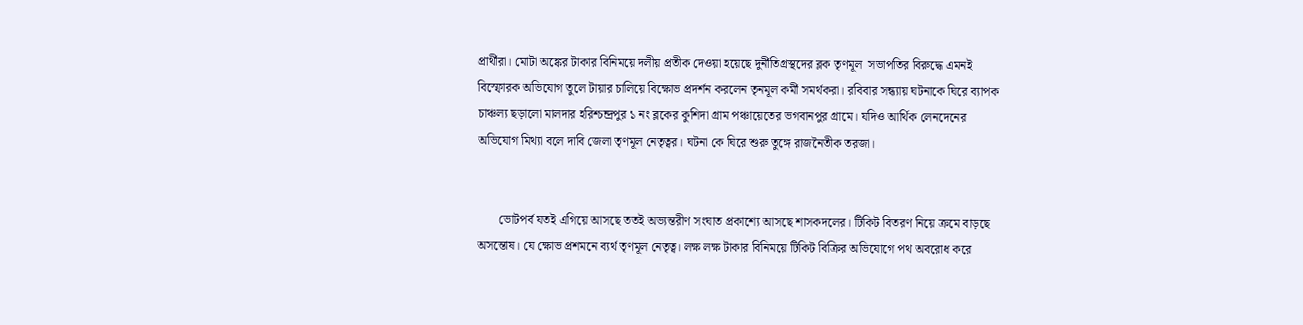প্রার্থীরা। মোটা অঙ্কের টাকার বিনিময়ে দলীয় প্রতীক দেওয়া হয়েছে দুর্নীতিগ্রস্থদের ব্লক তৃণমূল  সভাপতির বিরুদ্ধে এমনই বিস্ফোরক অভিযোগ তুলে টায়ার চালিয়ে বিক্ষোভ প্রদর্শন করলেন তৃনমূল কর্মী সমর্থকরা। রবিবার সন্ধ্যায় ঘটনাকে ঘিরে ব্যাপক চাঞ্চল্য ছড়ালো মালদার হরিশ্চন্দ্রপুর ১ নং ব্লকের কুশিদা গ্রাম পঞ্চায়েতের ভগবানপুর গ্রামে। যদিও আর্থিক লেনদেনের অভিযোগ মিথ্যা বলে দাবি জেলা তৃণমূল নেতৃত্বর। ঘটনা কে ঘিরে শুরু তুঙ্গে রাজনৈতীক তরজা।


       ভোটপর্ব যতই এগিয়ে আসছে ততই অভ্যন্তরীণ সংঘাত প্রকাশ্যে আসছে শাসকদলের। টিকিট বিতরণ নিয়ে ক্রমে বাড়ছে অসন্তোষ। যে ক্ষোভ প্রশমনে ব্যর্থ তৃণমূল নেতৃত্ব। লক্ষ লক্ষ টাকার বিনিময়ে টিকিট বিক্রির অভিযোগে পথ অবরোধ করে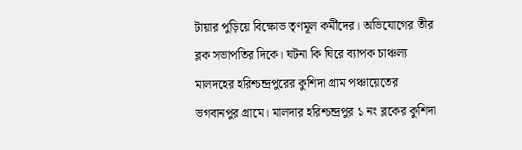টায়ার পুড়িয়ে বিক্ষোভ তৃণমূল কর্মীদের। অভিযোগের তীর ব্লক সভাপতির দিকে। ঘটনা কি ঘিরে ব্যাপক চাঞ্চল্য মালদহের হরিশ্চন্দ্রপুরের কুশিদা গ্রাম পঞ্চায়েতের ভগবানপুর গ্রামে। মালদার হরিশ্চন্দ্রপুর ১ নং ব্লকের কুশিদা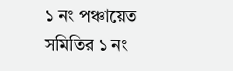১ নং পঞ্চায়েত সমিতির ১ নং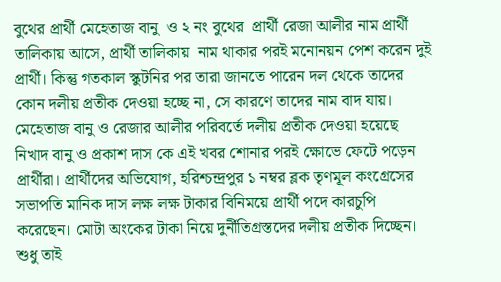বুথের প্রার্থী মেহেতাজ বানু  ও ২ নং বুথের  প্রার্থী রেজা আলীর নাম প্রার্থী তালিকায় আসে, প্রার্থী তালিকায়  নাম থাকার পরই মনোনয়ন পেশ করেন দুই প্রার্থী। কিন্তু গতকাল স্কুটনির পর তারা জানতে পারেন দল থেকে তাদের কোন দলীয় প্রতীক দেওয়া হচ্ছে না, সে কারণে তাদের নাম বাদ যায়। মেহেতাজ বানু ও রেজার আলীর পরিবর্তে দলীয় প্রতীক দেওয়া হয়েছে নিখাদ বানু ও প্রকাশ দাস কে এই খবর শোনার পরই ক্ষোভে ফেটে পড়েন প্রার্থীরা। প্রার্থীদের অভিযোগ, হরিশ্চন্দ্রপুর ১ নম্বর ব্লক তৃণমূল কংগ্রেসের সভাপতি মানিক দাস লক্ষ লক্ষ টাকার বিনিময়ে প্রার্থী পদে কারচুপি করেছেন। মোটা অংকের টাকা নিয়ে দুর্নীতিগ্রস্তদের দলীয় প্রতীক দিচ্ছেন। শুধু তাই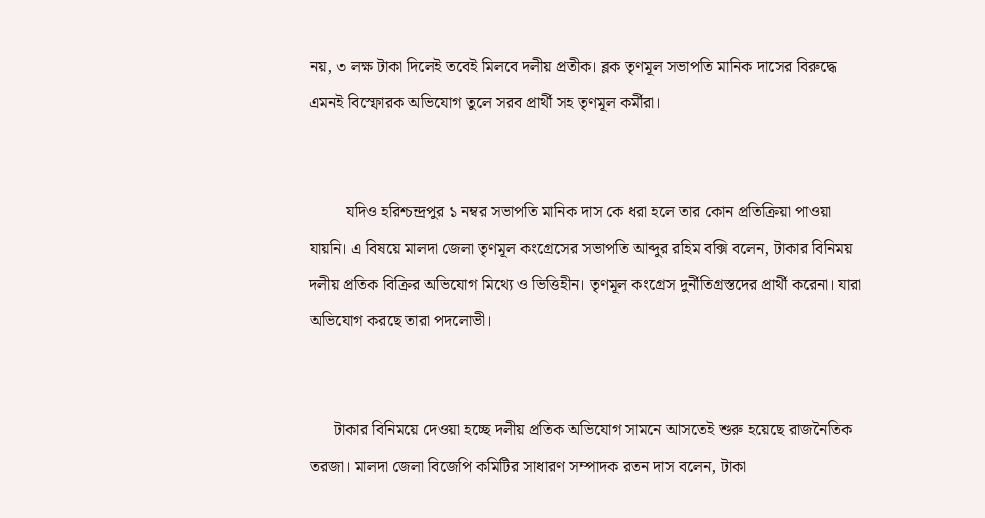নয়, ৩ লক্ষ টাকা দিলেই তবেই মিলবে দলীয় প্রতীক। ব্লক তৃণমূল সভাপতি মানিক দাসের বিরুদ্ধে এমনই বিস্ফোরক অভিযোগ তুলে সরব প্রার্থী সহ তৃণমূল কর্মীরা।


         যদিও হরিশ্চন্দ্রপুর ১ নম্বর সভাপতি মানিক দাস কে ধরা হলে তার কোন প্রতিক্রিয়া পাওয়া যায়নি। এ বিষয়ে মালদা জেলা তৃণমূল কংগ্রেসের সভাপতি আব্দুর রহিম বক্সি বলেন, টাকার বিনিময় দলীয় প্রতিক বিক্রির অভিযোগ মিথ্যে ও ভিত্তিহীন। তৃণমূল কংগ্রেস দুর্নীতিগ্রস্তদের প্রার্থী করেনা। যারা অভিযোগ করছে তারা পদলোভী।


      টাকার বিনিময়ে দেওয়া হচ্ছে দলীয় প্রতিক অভিযোগ সামনে আসতেই শুরু হয়েছে রাজনৈতিক তরজা। মালদা জেলা বিজেপি কমিটির সাধারণ সম্পাদক রতন দাস বলেন, টাকা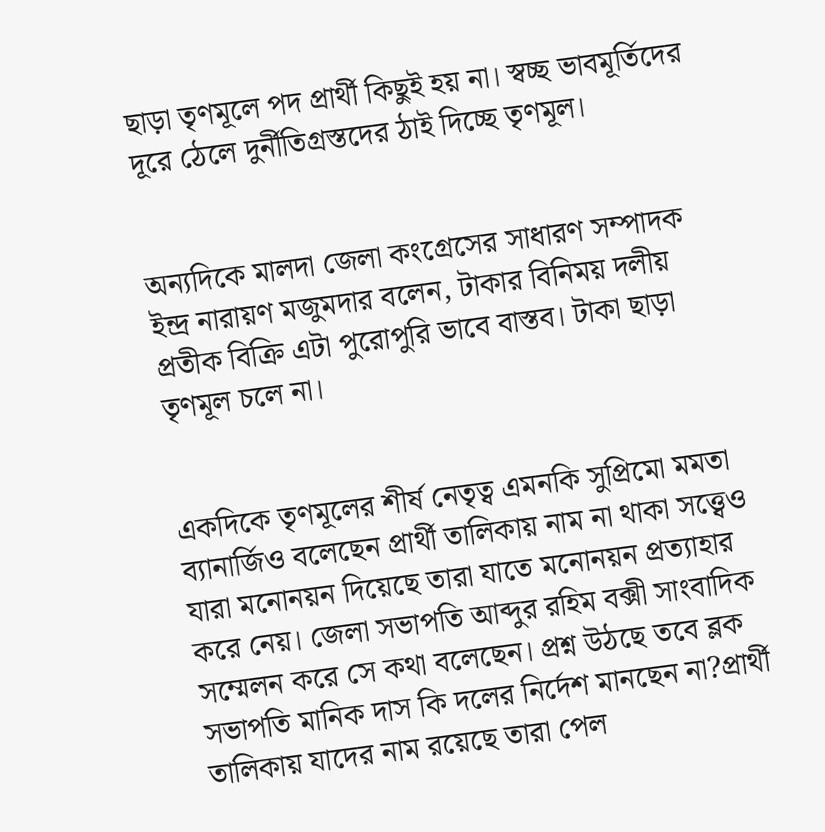ছাড়া তৃণমূলে পদ প্রার্থী কিছুই হয় না। স্বচ্ছ ভাবমূর্তিদের দূরে ঠেলে দুর্নীতিগ্রস্তদের ঠাই দিচ্ছে তৃণমূল।


অন্যদিকে মালদা জেলা কংগ্রেসের সাধারণ সম্পাদক ইন্দ্র নারায়ণ মজুমদার বলেন, টাকার বিনিময় দলীয় প্রতীক বিক্রি এটা পুরোপুরি ভাবে বাস্তব। টাকা ছাড়া তৃণমূল চলে না।


একদিকে তৃণমূলের শীর্ষ নেতৃত্ব এমনকি সুপ্রিমো মমতা ব্যানার্জিও বলেছেন প্রার্থী তালিকায় নাম না থাকা সত্ত্বেও যারা মনোনয়ন দিয়েছে তারা যাতে মনোনয়ন প্রত্যাহার করে নেয়। জেলা সভাপতি আব্দুর রহিম বক্সী সাংবাদিক সম্মেলন করে সে কথা বলেছেন। প্রশ্ন উঠছে তবে ব্লক সভাপতি মানিক দাস কি দলের নির্দেশ মানছেন না?প্রার্থী তালিকায় যাদের নাম রয়েছে তারা পেল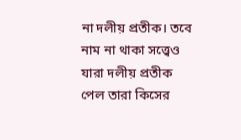না দলীয় প্রতীক। তবে নাম না থাকা সত্ত্বেও যারা দলীয় প্রতীক পেল তারা কিসের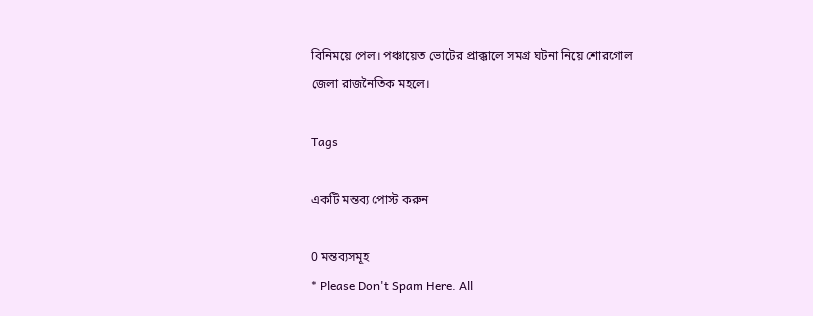বিনিময়ে পেল। পঞ্চায়েত ভোটের প্রাক্কালে সমগ্র ঘটনা নিয়ে শোরগোল জেলা রাজনৈতিক মহলে।

Tags

একটি মন্তব্য পোস্ট করুন

0 মন্তব্যসমূহ
* Please Don't Spam Here. All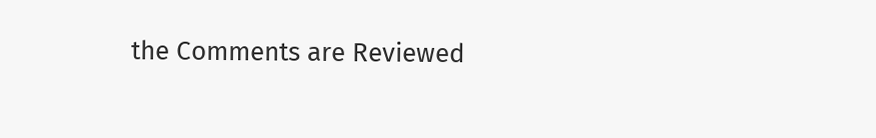the Comments are Reviewed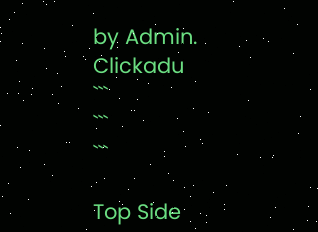by Admin.
Clickadu
```
```
```

Top Side